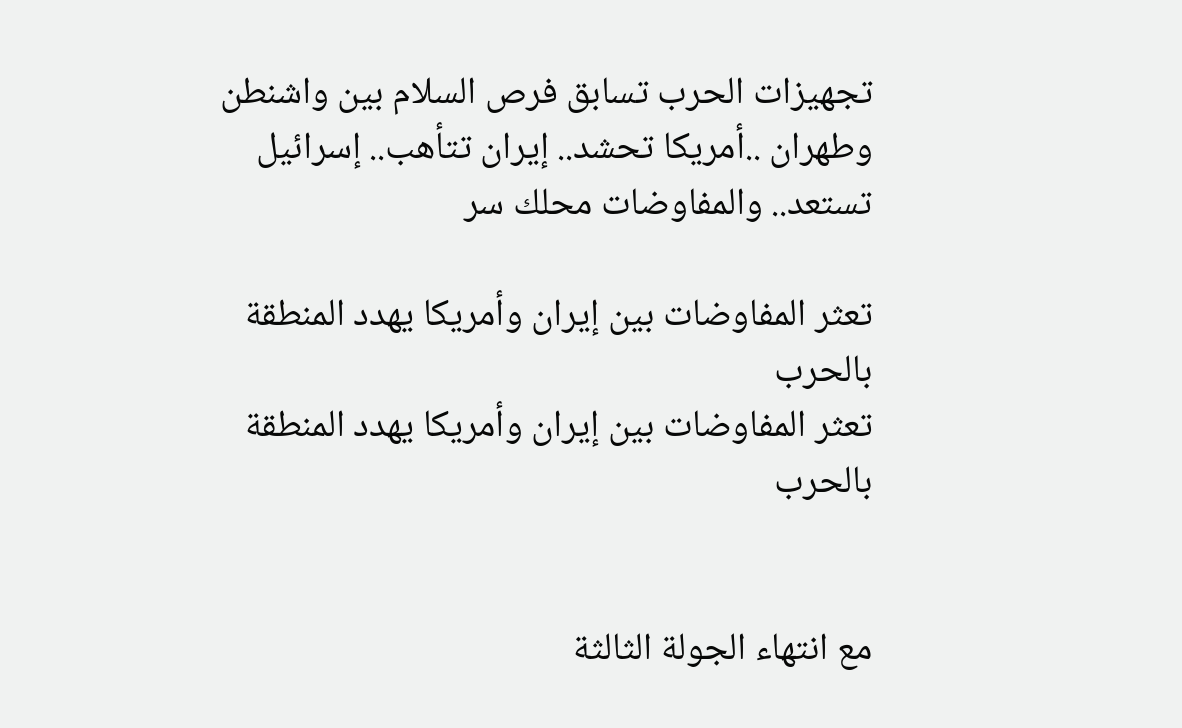تجهيزات الحرب تسابق فرص السلام بين واشنطن وطهران ..أمريكا تحشد.. إيران تتأهب.. إسرائيل تستعد.. والمفاوضات محلك سر

تعثر المفاوضات بين إيران وأمريكا يهدد المنطقة بالحرب
تعثر المفاوضات بين إيران وأمريكا يهدد المنطقة بالحرب


مع انتهاء الجولة الثالثة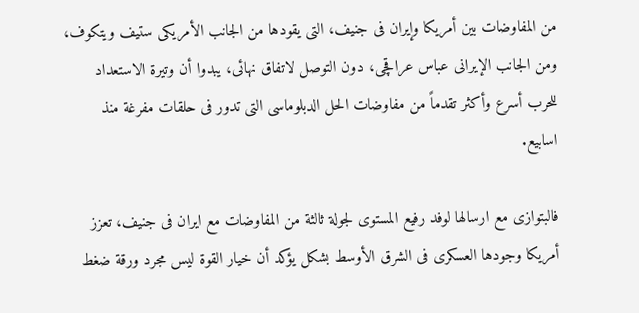من المفاوضات بين أمريكا وإيران فى جنيف، التى يقودها من الجانب الأمريكى ستيف ويتكوف، ومن الجانب الإيرانى عباس عراقچى، دون التوصل لاتفاق نهائى، يبدوا أن وتيرة الاستعداد للحرب أسرع وأكثر تقدماً من مفاوضات الحل الدبلوماسى التى تدور فى حلقات مفرغة منذ اسابيع.

فالبتوازى مع ارسالها لوفد رفيع المستوى لجولة ثالثة من المفاوضات مع ايران فى جنيف، تعزز أمريكا وجودها العسكرى فى الشرق الأوسط بشكل يؤكد أن خيار القوة ليس مجرد ورقة ضغط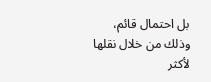بل احتمال قائم، وذلك من خلال نقلها لأكثر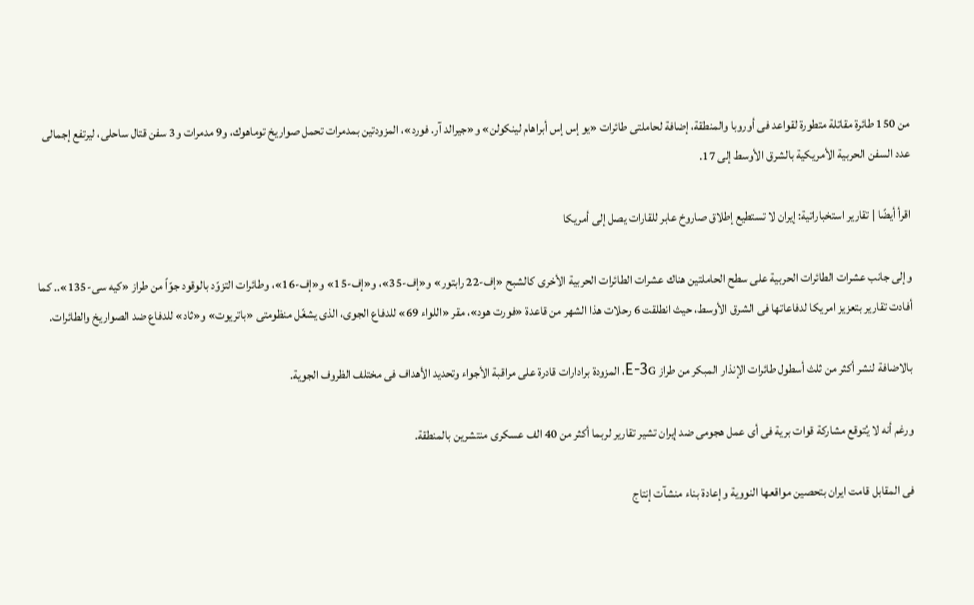من 150 طائرة مقاتلة متطورة لقواعد فى أوروبا والمنطقة، إضافة لحاملتى طائرات «يو إس إس أبراهام لينكولن» و«جيرالد آر. فورد»، المزودتين بمدمرات تحمل صواريخ توماهوك، و9 مدمرات و3 سفن قتال ساحلى، ليرتفع إجمالى عدد السفن الحربية الأمريكية بالشرق الأوسط إلى 17.

اقرأ أيضًا | تقارير استخباراتية: إيران لا تستطيع إطلاق صاروخ عابر للقارات يصل إلى أمريكا

وإلى جانب عشرات الطائرات الحربية على سطح الحاملتين هناك عشرات الطائرات الحربية الأخرى كالشبح «إف-22 رابتور» و«إف-35»، و«إف-15» و«إف-16»، وطائرات التزوّد بالوقود جوّاً من طراز «كيه سى-135».. كما أفادت تقارير بتعزيز امريكا لدفاعاتها فى الشرق الأوسط، حيث انطلقت 6 رحلات هذا الشهر من قاعدة «فورت هود»، مقر «اللواء 69» للدفاع الجوى، الذى يشغّل منظومتى «باتريوت» و«ثاد» للدفاع ضد الصواريخ والطائرات.

بالاضافة لنشر أكثر من ثلث أسطول طائرات الإنذار المبكر من طراز E-3G، المزودة برادارات قادرة على مراقبة الأجواء وتحديد الأهداف فى مختلف الظروف الجوية.

ورغم أنه لا يُتوقع مشاركة قوات برية فى أى عمل هجومى ضد إيران تشير تقارير لربما أكثر من 40 الف عسكرى منتشرين بالمنطقة.

فى المقابل قامت ايران بتحصين مواقعها النووية وإعادة بناء منشآت إنتاج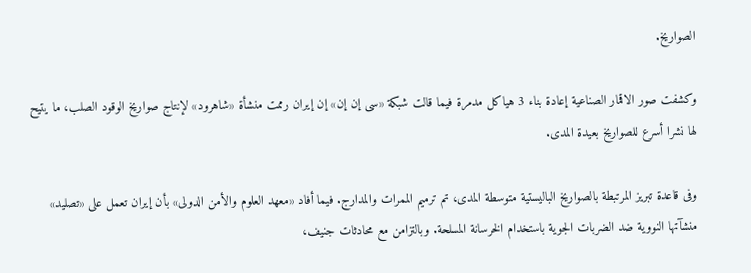الصواريخ.

وكشفت صور الاقمار الصناعية إعادة بناء 3 هياكل مدمرة فيما قالت شبكة «سى إن إن» إن إيران رممت منشأة «شاهرود» لإنتاج صواريخ الوقود الصلب، ما يتيح لها نشرا أسرع للصواريخ بعيدة المدى.

وفى قاعدة تبريز المرتبطة بالصواريخ الباليستية متوسطة المدى، تم ترميم الممرات والمدارج. فيما أفاد «معهد العلوم والأمن الدولى» بأن إيران تعمل على «تصليد» منشآتها النووية ضد الضربات الجوية باستخدام الخرسانة المسلحة. وبالتزامن مع محادثات جنيف،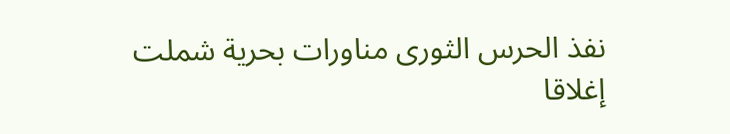نفذ الحرس الثورى مناورات بحرية شملت إغلاقا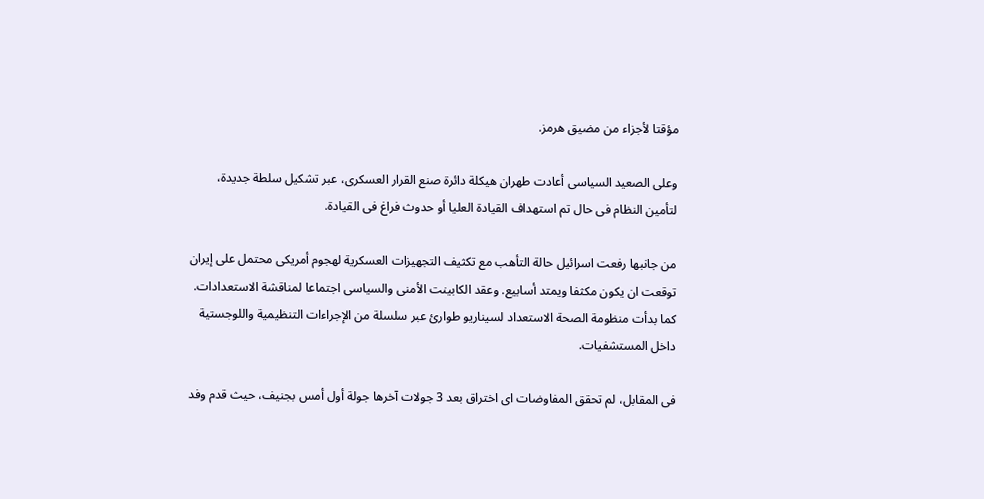مؤقتا لأجزاء من مضيق هرمز.

وعلى الصعيد السياسى أعادت طهران هيكلة دائرة صنع القرار العسكرى، عبر تشكيل سلطة جديدة، لتأمين النظام فى حال تم استهداف القيادة العليا أو حدوث فراغ فى القيادة.

من جانبها رفعت اسرائيل حالة التأهب مع تكثيف التجهيزات العسكرية لهجوم أمريكى محتمل على إيران توقعت ان يكون مكثفا ويمتد أسابيع. وعقد الكابينت الأمنى والسياسى اجتماعا لمناقشة الاستعدادات. كما بدأت منظومة الصحة الاستعداد لسيناريو طوارئ عبر سلسلة من الإجراءات التنظيمية واللوجستية داخل المستشفيات.

فى المقابل، لم تحقق المفاوضات اى اختراق بعد 3 جولات آخرها جولة أول أمس بجنيف، حيث قدم وفد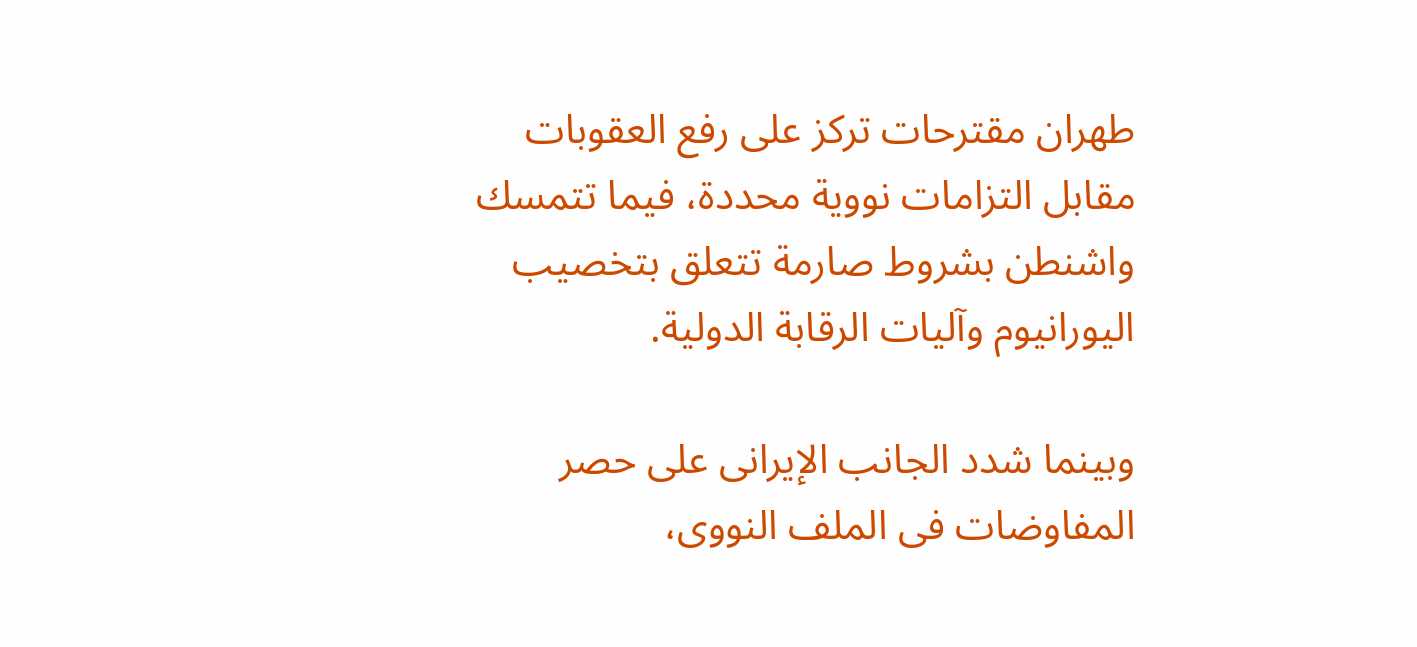طهران مقترحات تركز على رفع العقوبات مقابل التزامات نووية محددة، فيما تتمسك واشنطن بشروط صارمة تتعلق بتخصيب اليورانيوم وآليات الرقابة الدولية.

وبينما شدد الجانب الإيرانى على حصر المفاوضات فى الملف النووى،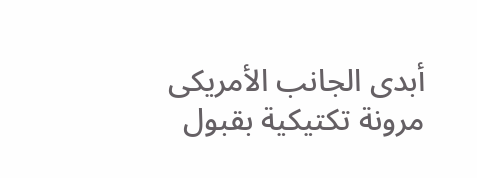أبدى الجانب الأمريكى مرونة تكتيكية بقبول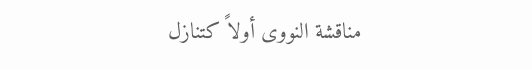مناقشة النووى أولاً كتنازل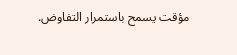مؤقت يسمح باستمرار التفاوض.